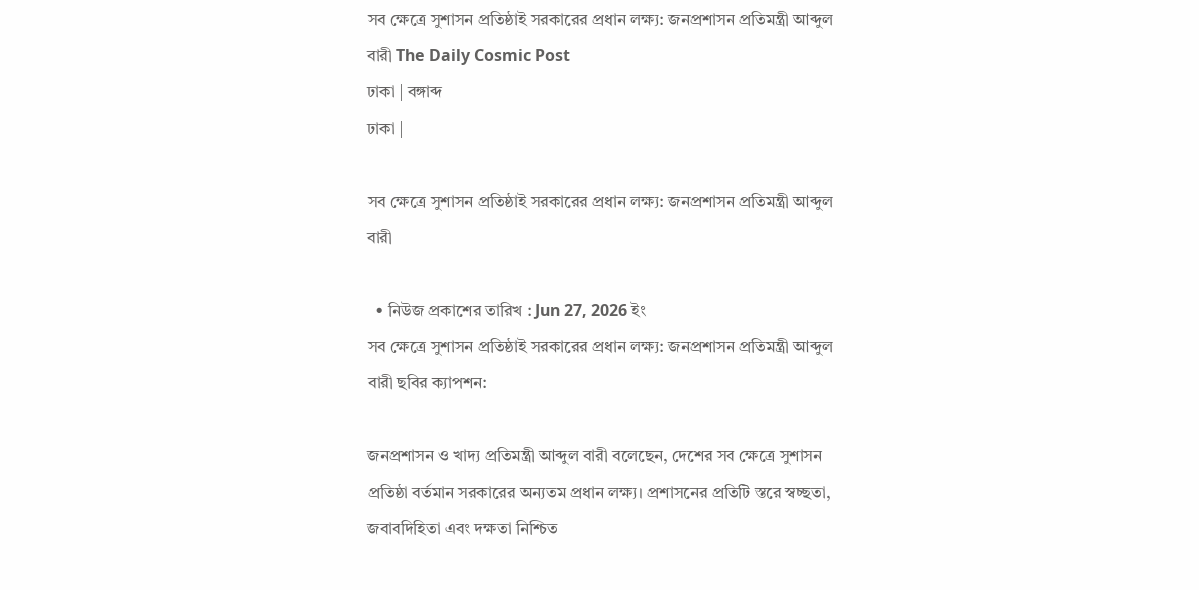সব ক্ষেত্রে সুশাসন প্রতিষ্ঠাই সরকারের প্রধান লক্ষ্য: জনপ্রশাসন প্রতিমন্ত্রী আব্দুল বারী The Daily Cosmic Post
ঢাকা | বঙ্গাব্দ
ঢাকা |

সব ক্ষেত্রে সুশাসন প্রতিষ্ঠাই সরকারের প্রধান লক্ষ্য: জনপ্রশাসন প্রতিমন্ত্রী আব্দুল বারী

  • নিউজ প্রকাশের তারিখ : Jun 27, 2026 ইং
সব ক্ষেত্রে সুশাসন প্রতিষ্ঠাই সরকারের প্রধান লক্ষ্য: জনপ্রশাসন প্রতিমন্ত্রী আব্দুল বারী ছবির ক্যাপশন:

জনপ্রশাসন ও খাদ্য প্রতিমন্ত্রী আব্দুল বারী বলেছেন, দেশের সব ক্ষেত্রে সুশাসন প্রতিষ্ঠা বর্তমান সরকারের অন্যতম প্রধান লক্ষ্য। প্রশাসনের প্রতিটি স্তরে স্বচ্ছতা, জবাবদিহিতা এবং দক্ষতা নিশ্চিত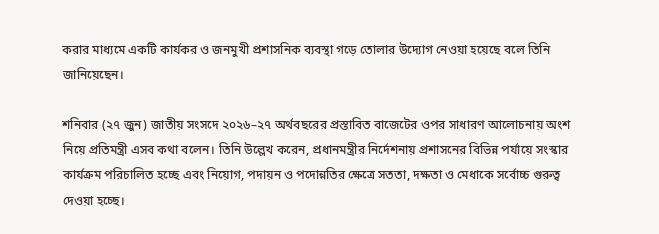করার মাধ্যমে একটি কার্যকর ও জনমুখী প্রশাসনিক ব্যবস্থা গড়ে তোলার উদ্যোগ নেওয়া হয়েছে বলে তিনি জানিয়েছেন।

শনিবার (২৭ জুন) জাতীয় সংসদে ২০২৬–২৭ অর্থবছরের প্রস্তাবিত বাজেটের ওপর সাধারণ আলোচনায় অংশ নিয়ে প্রতিমন্ত্রী এসব কথা বলেন। তিনি উল্লেখ করেন, প্রধানমন্ত্রীর নির্দেশনায় প্রশাসনের বিভিন্ন পর্যায়ে সংস্কার কার্যক্রম পরিচালিত হচ্ছে এবং নিয়োগ, পদায়ন ও পদোন্নতির ক্ষেত্রে সততা, দক্ষতা ও মেধাকে সর্বোচ্চ গুরুত্ব দেওয়া হচ্ছে।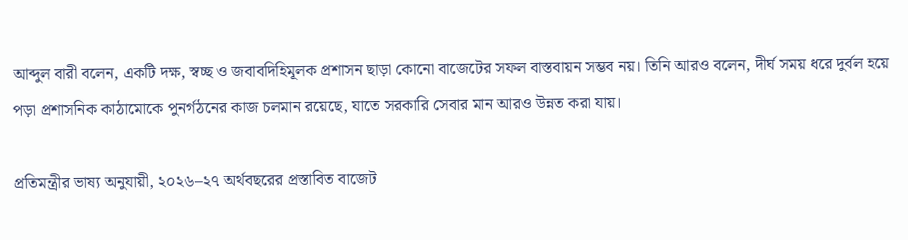আব্দুল বারী বলেন, একটি দক্ষ, স্বচ্ছ ও জবাবদিহিমূলক প্রশাসন ছাড়া কোনো বাজেটের সফল বাস্তবায়ন সম্ভব নয়। তিনি আরও বলেন, দীর্ঘ সময় ধরে দুর্বল হয়ে পড়া প্রশাসনিক কাঠামোকে পুনর্গঠনের কাজ চলমান রয়েছে, যাতে সরকারি সেবার মান আরও উন্নত করা যায়।

প্রতিমন্ত্রীর ভাষ্য অনুযায়ী, ২০২৬–২৭ অর্থবছরের প্রস্তাবিত বাজেট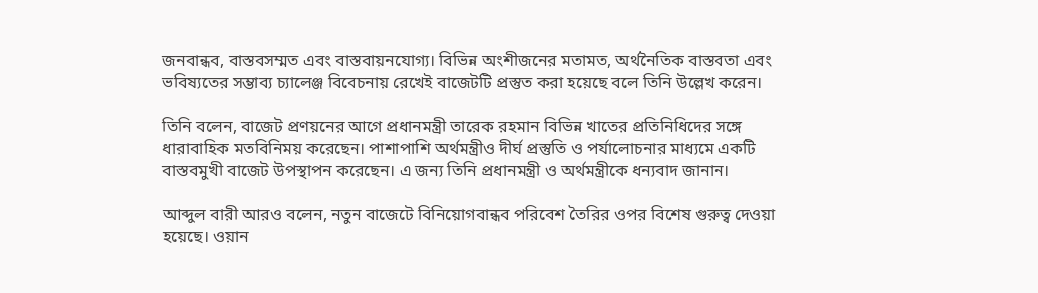জনবান্ধব, বাস্তবসম্মত এবং বাস্তবায়নযোগ্য। বিভিন্ন অংশীজনের মতামত, অর্থনৈতিক বাস্তবতা এবং ভবিষ্যতের সম্ভাব্য চ্যালেঞ্জ বিবেচনায় রেখেই বাজেটটি প্রস্তুত করা হয়েছে বলে তিনি উল্লেখ করেন।

তিনি বলেন, বাজেট প্রণয়নের আগে প্রধানমন্ত্রী তারেক রহমান বিভিন্ন খাতের প্রতিনিধিদের সঙ্গে ধারাবাহিক মতবিনিময় করেছেন। পাশাপাশি অর্থমন্ত্রীও দীর্ঘ প্রস্তুতি ও পর্যালোচনার মাধ্যমে একটি বাস্তবমুখী বাজেট উপস্থাপন করেছেন। এ জন্য তিনি প্রধানমন্ত্রী ও অর্থমন্ত্রীকে ধন্যবাদ জানান।

আব্দুল বারী আরও বলেন, নতুন বাজেটে বিনিয়োগবান্ধব পরিবেশ তৈরির ওপর বিশেষ গুরুত্ব দেওয়া হয়েছে। ওয়ান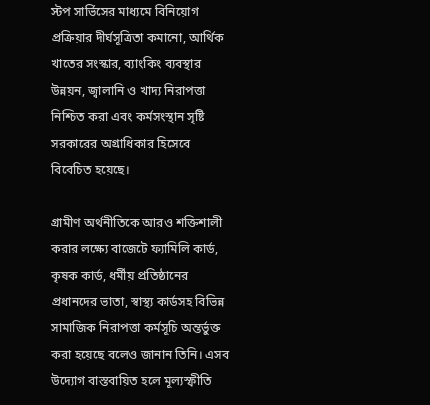স্টপ সার্ভিসের মাধ্যমে বিনিয়োগ প্রক্রিয়ার দীর্ঘসূত্রিতা কমানো, আর্থিক খাতের সংস্কার, ব্যাংকিং ব্যবস্থার উন্নয়ন, জ্বালানি ও খাদ্য নিরাপত্তা নিশ্চিত করা এবং কর্মসংস্থান সৃষ্টি সরকারের অগ্রাধিকার হিসেবে বিবেচিত হয়েছে।

গ্রামীণ অর্থনীতিকে আরও শক্তিশালী করার লক্ষ্যে বাজেটে ফ্যামিলি কার্ড, কৃষক কার্ড, ধর্মীয় প্রতিষ্ঠানের প্রধানদের ভাতা, স্বাস্থ্য কার্ডসহ বিভিন্ন সামাজিক নিরাপত্তা কর্মসূচি অন্তর্ভুক্ত করা হয়েছে বলেও জানান তিনি। এসব উদ্যোগ বাস্তবায়িত হলে মূল্যস্ফীতি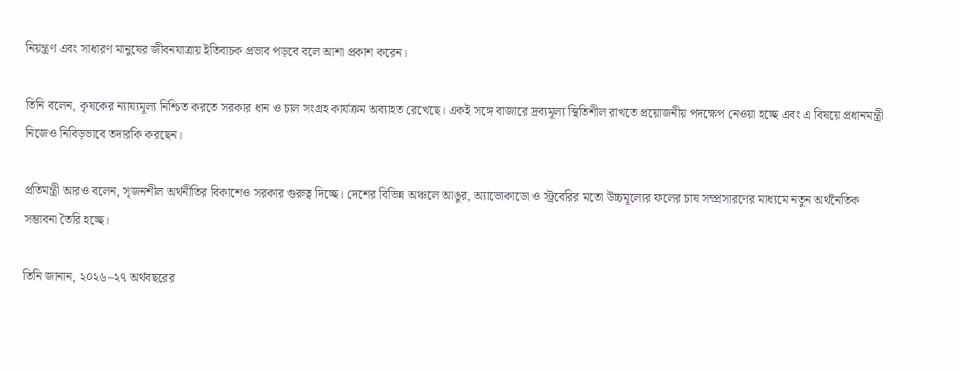নিয়ন্ত্রণ এবং সাধারণ মানুষের জীবনযাত্রায় ইতিবাচক প্রভাব পড়বে বলে আশা প্রকাশ করেন।

তিনি বলেন, কৃষকের ন্যায্যমূল্য নিশ্চিত করতে সরকার ধান ও চাল সংগ্রহ কার্যক্রম অব্যাহত রেখেছে। একই সঙ্গে বাজারে দ্রব্যমূল্য স্থিতিশীল রাখতে প্রয়োজনীয় পদক্ষেপ নেওয়া হচ্ছে এবং এ বিষয়ে প্রধানমন্ত্রী নিজেও নিবিড়ভাবে তদারকি করছেন।

প্রতিমন্ত্রী আরও বলেন, সৃজনশীল অর্থনীতির বিকাশেও সরকার গুরুত্ব দিচ্ছে। দেশের বিভিন্ন অঞ্চলে আঙুর, অ্যাভোকাডো ও স্ট্রবেরির মতো উচ্চমূল্যের ফলের চাষ সম্প্রসারণের মাধ্যমে নতুন অর্থনৈতিক সম্ভাবনা তৈরি হচ্ছে।

তিনি জানান, ২০২৬–২৭ অর্থবছরের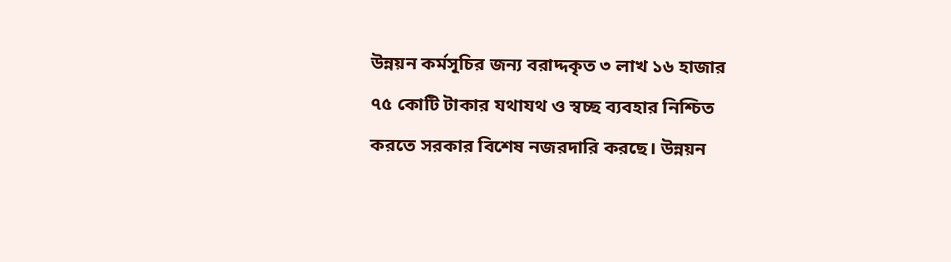উন্নয়ন কর্মসূচির জন্য বরাদ্দকৃত ৩ লাখ ১৬ হাজার ৭৫ কোটি টাকার যথাযথ ও স্বচ্ছ ব্যবহার নিশ্চিত করতে সরকার বিশেষ নজরদারি করছে। উন্নয়ন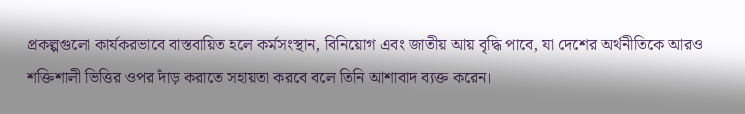প্রকল্পগুলো কার্যকরভাবে বাস্তবায়িত হলে কর্মসংস্থান, বিনিয়োগ এবং জাতীয় আয় বৃদ্ধি পাবে, যা দেশের অর্থনীতিকে আরও শক্তিশালী ভিত্তির ওপর দাঁড় করাতে সহায়তা করবে বলে তিনি আশাবাদ ব্যক্ত করেন।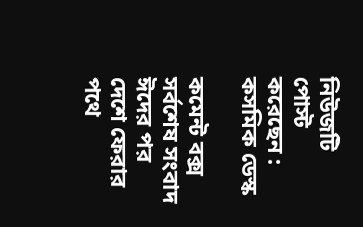নিউজটি পোস্ট করেছেন : কসমিক ডেস্ক

কমেন্ট বক্স
সর্বশেষ সংবাদ
ঈদের পর দেশে ফেরার পথে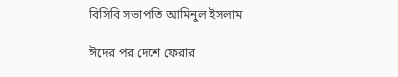বিসিবি সভাপতি আমিনুল ইসলাম

ঈদের পর দেশে ফেরার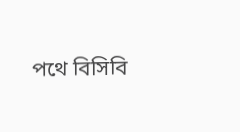পথে বিসিবি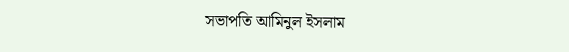সভাপতি আমিনুল ইসলাম